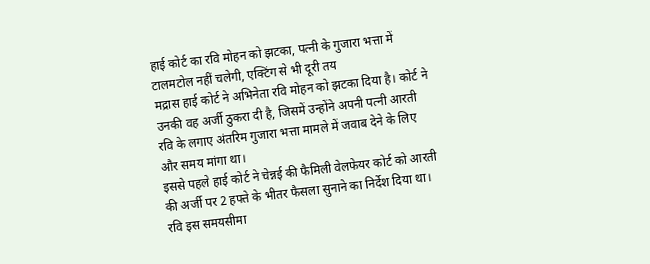हाई कोर्ट का रवि मोहन को झटका, पत्नी के गुजारा भत्ता में टालमटोल नहीं चलेगी, एक्टिंग से भी दूरी तय
मद्रास हाई कोर्ट ने अभिनेता रवि मोहन को झटका दिया है। कोर्ट ने उनकी वह अर्जी ठुकरा दी है, जिसमें उन्होंने अपनी पत्नी आरती रवि के लगाए अंतरिम गुजारा भत्ता मामले में जवाब देने के लिए और समय मांगा था।
इससे पहले हाई कोर्ट ने चेन्नई की फैमिली वेलफेयर कोर्ट को आरती की अर्जी पर 2 हफ्ते के भीतर फैसला सुनाने का निर्देश दिया था।
रवि इस समयसीमा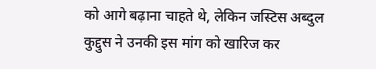को आगे बढ़ाना चाहते थे, लेकिन जस्टिस अब्दुल कुद्दुस ने उनकी इस मांग को खारिज कर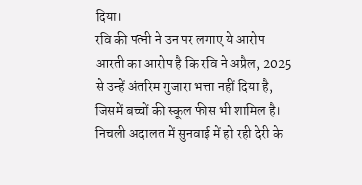दिया।
रवि की पत्नी ने उन पर लगाए ये आरोप
आरती का आरोप है कि रवि ने अप्रैल, 2025 से उन्हें अंतरिम गुजारा भत्ता नहीं दिया है, जिसमें बच्चों की स्कूल फीस भी शामिल है।
निचली अदालत में सुनवाई में हो रही देरी के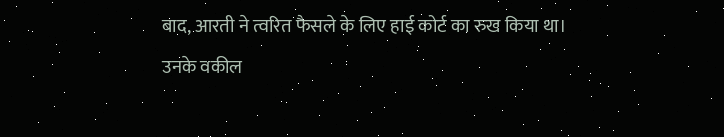बाद, आरती ने त्वरित फैसले के लिए हाई कोर्ट का रुख किया था।
उनके वकील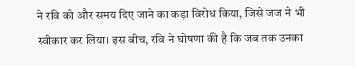ने रवि को और समय दिए जाने का कड़ा विरोध किया, जिसे जज ने भी स्वीकार कर लिया। इस बीच, रवि ने घोषणा की है कि जब तक उनका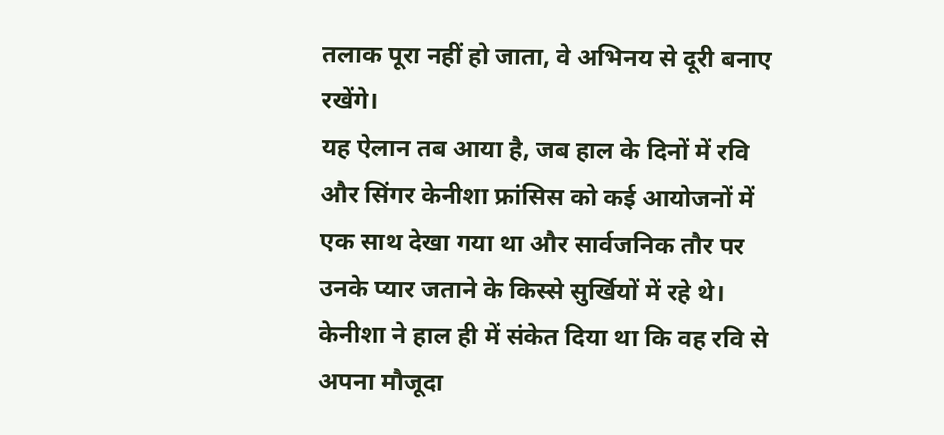तलाक पूरा नहीं हो जाता, वे अभिनय से दूरी बनाए रखेंगे।
यह ऐलान तब आया है, जब हाल के दिनों में रवि और सिंगर केनीशा फ्रांसिस को कई आयोजनों में एक साथ देखा गया था और सार्वजनिक तौर पर उनके प्यार जताने के किस्से सुर्खियों में रहे थे।
केनीशा ने हाल ही में संकेत दिया था कि वह रवि से अपना मौजूदा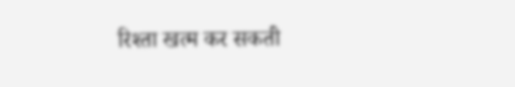रिश्ता खत्म कर सकती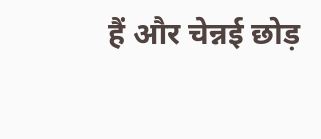हैं और चेन्नई छोड़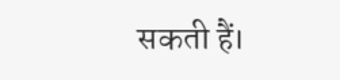सकती हैं।